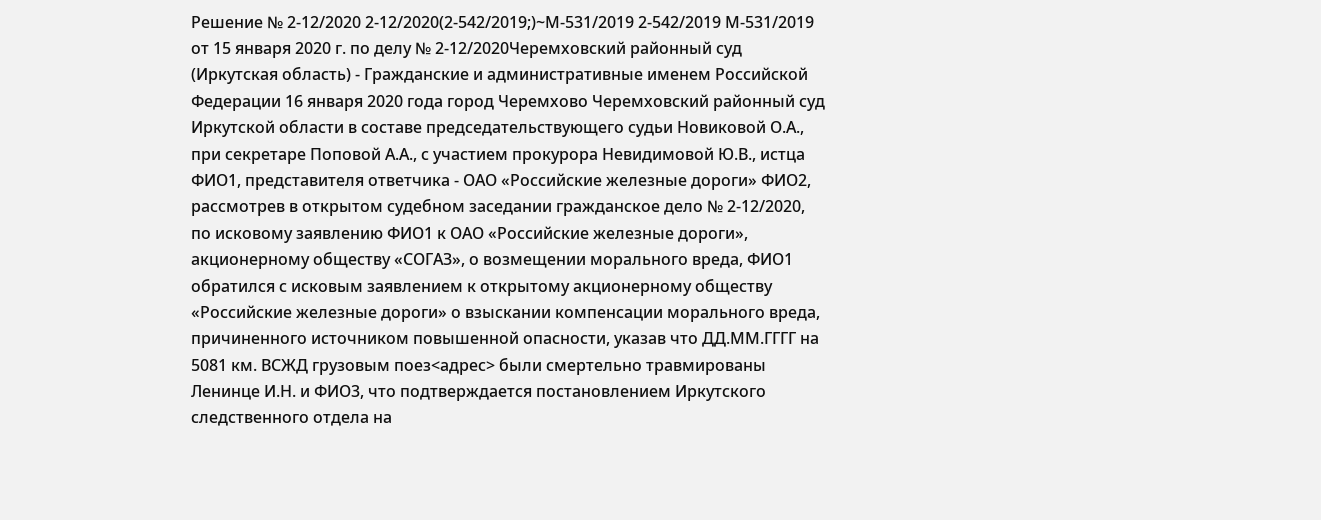Решение № 2-12/2020 2-12/2020(2-542/2019;)~М-531/2019 2-542/2019 М-531/2019 от 15 января 2020 г. по делу № 2-12/2020Черемховский районный суд (Иркутская область) - Гражданские и административные именем Российской Федерации 16 января 2020 года город Черемхово Черемховский районный суд Иркутской области в составе председательствующего судьи Новиковой О.А., при секретаре Поповой А.А., с участием прокурора Невидимовой Ю.В., истца ФИО1, представителя ответчика - ОАО «Российские железные дороги» ФИО2, рассмотрев в открытом судебном заседании гражданское дело № 2-12/2020, по исковому заявлению ФИО1 к ОАО «Российские железные дороги», акционерному обществу «СОГАЗ», о возмещении морального вреда, ФИО1 обратился с исковым заявлением к открытому акционерному обществу «Российские железные дороги» о взыскании компенсации морального вреда, причиненного источником повышенной опасности, указав что ДД.ММ.ГГГГ на 5081 км. ВСЖД грузовым поез<адрес> были смертельно травмированы Ленинце И.Н. и ФИО3, что подтверждается постановлением Иркутского следственного отдела на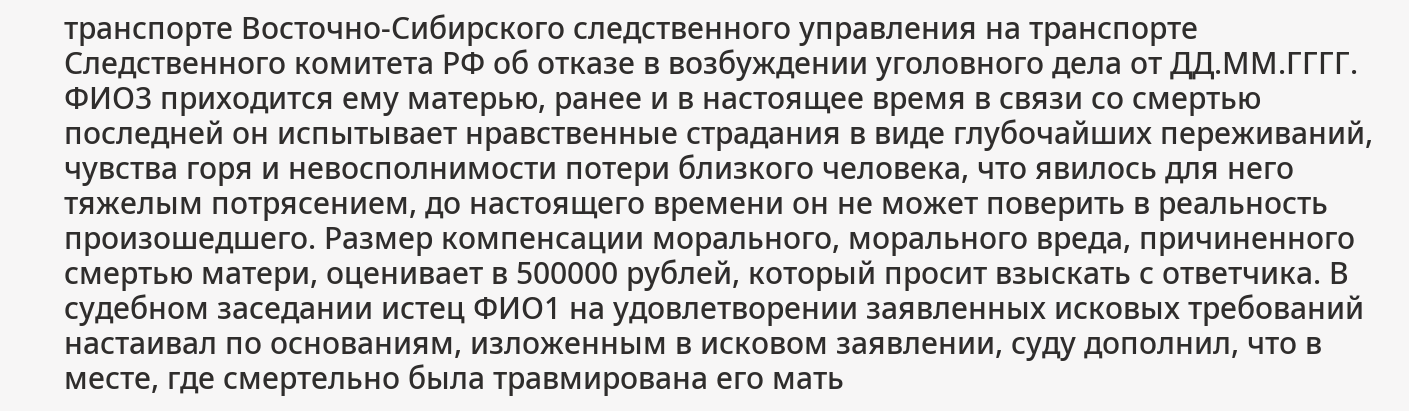транспорте Восточно-Сибирского следственного управления на транспорте Следственного комитета РФ об отказе в возбуждении уголовного дела от ДД.ММ.ГГГГ. ФИО3 приходится ему матерью, ранее и в настоящее время в связи со смертью последней он испытывает нравственные страдания в виде глубочайших переживаний, чувства горя и невосполнимости потери близкого человека, что явилось для него тяжелым потрясением, до настоящего времени он не может поверить в реальность произошедшего. Размер компенсации морального, морального вреда, причиненного смертью матери, оценивает в 500000 рублей, который просит взыскать с ответчика. В судебном заседании истец ФИО1 на удовлетворении заявленных исковых требований настаивал по основаниям, изложенным в исковом заявлении, суду дополнил, что в месте, где смертельно была травмирована его мать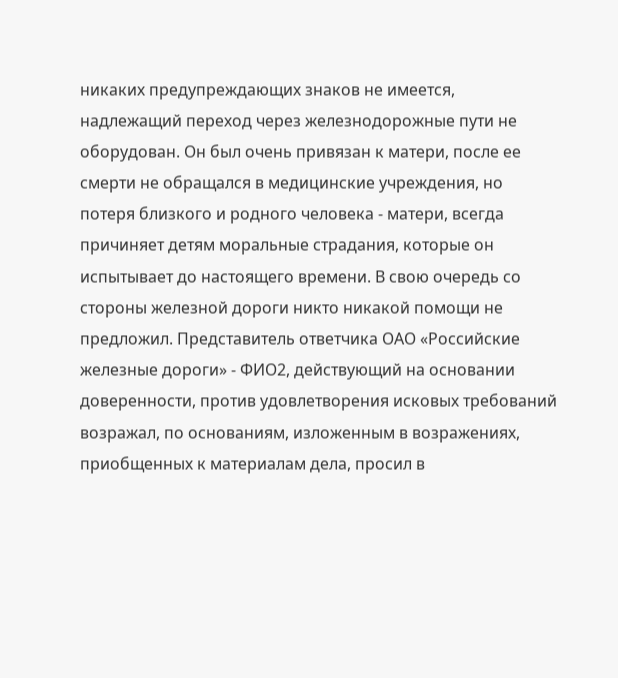никаких предупреждающих знаков не имеется, надлежащий переход через железнодорожные пути не оборудован. Он был очень привязан к матери, после ее смерти не обращался в медицинские учреждения, но потеря близкого и родного человека - матери, всегда причиняет детям моральные страдания, которые он испытывает до настоящего времени. В свою очередь со стороны железной дороги никто никакой помощи не предложил. Представитель ответчика ОАО «Российские железные дороги» - ФИО2, действующий на основании доверенности, против удовлетворения исковых требований возражал, по основаниям, изложенным в возражениях, приобщенных к материалам дела, просил в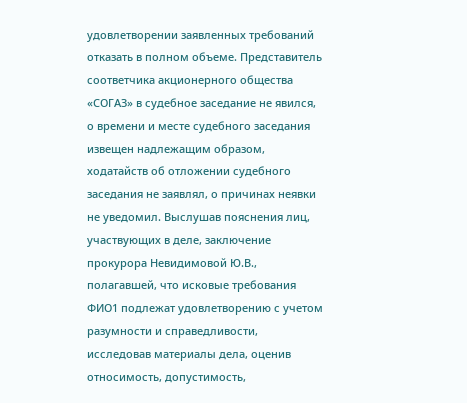удовлетворении заявленных требований отказать в полном объеме. Представитель соответчика акционерного общества «СОГАЗ» в судебное заседание не явился, о времени и месте судебного заседания извещен надлежащим образом, ходатайств об отложении судебного заседания не заявлял, о причинах неявки не уведомил. Выслушав пояснения лиц, участвующих в деле, заключение прокурора Невидимовой Ю.В., полагавшей, что исковые требования ФИО1 подлежат удовлетворению с учетом разумности и справедливости, исследовав материалы дела, оценив относимость, допустимость,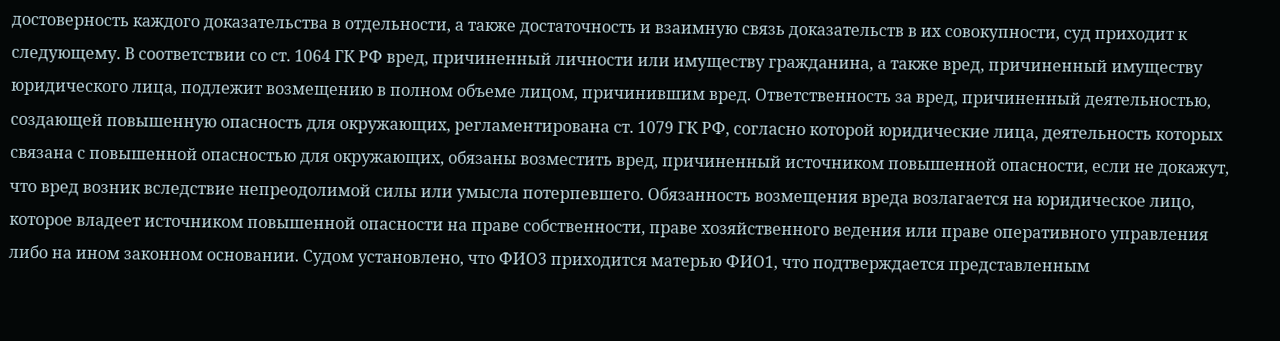достоверность каждого доказательства в отдельности, а также достаточность и взаимную связь доказательств в их совокупности, суд приходит к следующему. В соответствии со ст. 1064 ГК РФ вред, причиненный личности или имуществу гражданина, а также вред, причиненный имуществу юридического лица, подлежит возмещению в полном объеме лицом, причинившим вред. Ответственность за вред, причиненный деятельностью, создающей повышенную опасность для окружающих, регламентирована ст. 1079 ГК РФ, согласно которой юридические лица, деятельность которых связана с повышенной опасностью для окружающих, обязаны возместить вред, причиненный источником повышенной опасности, если не докажут, что вред возник вследствие непреодолимой силы или умысла потерпевшего. Обязанность возмещения вреда возлагается на юридическое лицо, которое владеет источником повышенной опасности на праве собственности, праве хозяйственного ведения или праве оперативного управления либо на ином законном основании. Судом установлено, что ФИО3 приходится матерью ФИО1, что подтверждается представленным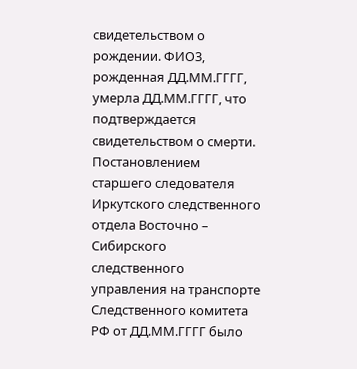свидетельством о рождении. ФИО3, рожденная ДД.ММ.ГГГГ, умерла ДД.ММ.ГГГГ, что подтверждается свидетельством о смерти. Постановлением старшего следователя Иркутского следственного отдела Восточно – Сибирского следственного управления на транспорте Следственного комитета РФ от ДД.ММ.ГГГГ было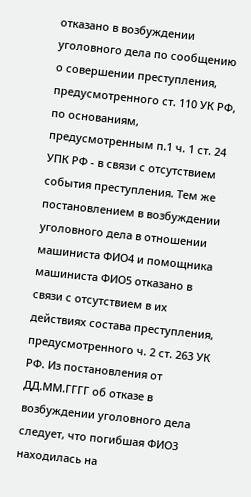отказано в возбуждении уголовного дела по сообщению о совершении преступления, предусмотренного ст. 110 УК РФ, по основаниям, предусмотренным п.1 ч. 1 ст. 24 УПК РФ - в связи с отсутствием события преступления. Тем же постановлением в возбуждении уголовного дела в отношении машиниста ФИО4 и помощника машиниста ФИО5 отказано в связи с отсутствием в их действиях состава преступления, предусмотренного ч. 2 ст. 263 УК РФ. Из постановления от ДД.ММ.ГГГГ об отказе в возбуждении уголовного дела следует, что погибшая ФИО3 находилась на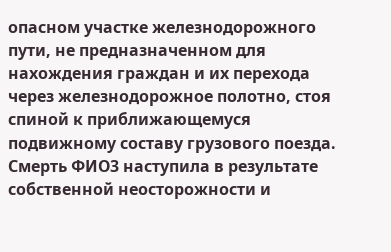опасном участке железнодорожного пути, не предназначенном для нахождения граждан и их перехода через железнодорожное полотно, стоя спиной к приближающемуся подвижному составу грузового поезда. Смерть ФИО3 наступила в результате собственной неосторожности и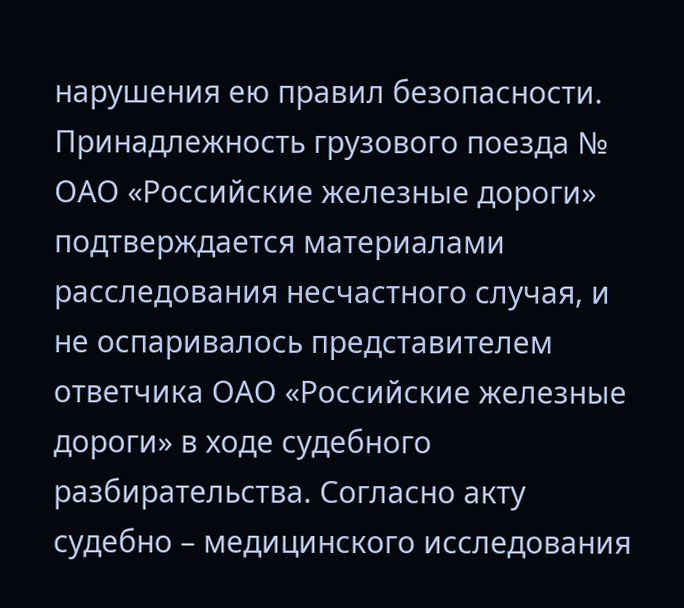нарушения ею правил безопасности. Принадлежность грузового поезда № ОАО «Российские железные дороги» подтверждается материалами расследования несчастного случая, и не оспаривалось представителем ответчика ОАО «Российские железные дороги» в ходе судебного разбирательства. Согласно акту судебно – медицинского исследования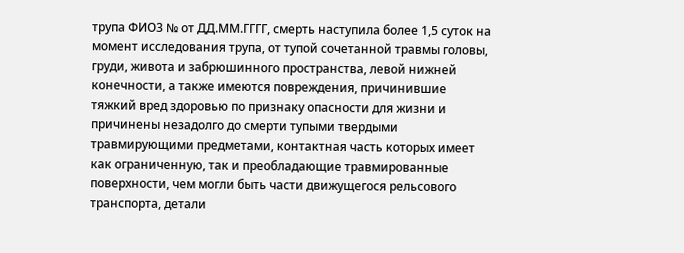трупа ФИО3 № от ДД.ММ.ГГГГ, смерть наступила более 1,5 суток на момент исследования трупа, от тупой сочетанной травмы головы, груди, живота и забрюшинного пространства, левой нижней конечности, а также имеются повреждения, причинившие тяжкий вред здоровью по признаку опасности для жизни и причинены незадолго до смерти тупыми твердыми травмирующими предметами, контактная часть которых имеет как ограниченную, так и преобладающие травмированные поверхности, чем могли быть части движущегося рельсового транспорта, детали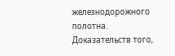железнодорожного полотна. Доказательств того,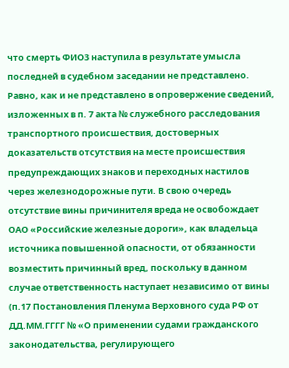что смерть ФИО3 наступила в результате умысла последней в судебном заседании не представлено. Равно, как и не представлено в опровержение сведений, изложенных в п. 7 акта № служебного расследования транспортного происшествия, достоверных доказательств отсутствия на месте происшествия предупреждающих знаков и переходных настилов через железнодорожные пути. В свою очередь отсутствие вины причинителя вреда не освобождает ОАО «Российские железные дороги», как владельца источника повышенной опасности, от обязанности возместить причинный вред, поскольку в данном случае ответственность наступает независимо от вины (п.17 Постановления Пленума Верховного суда РФ от ДД.ММ.ГГГГ № «О применении судами гражданского законодательства, регулирующего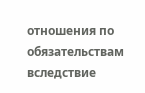отношения по обязательствам вследствие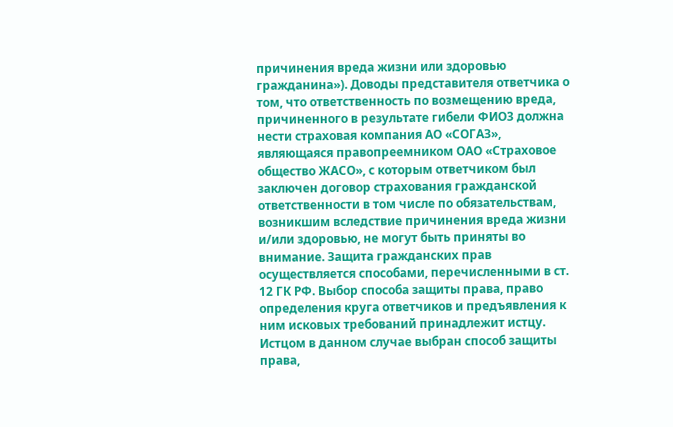причинения вреда жизни или здоровью гражданина»). Доводы представителя ответчика о том, что ответственность по возмещению вреда, причиненного в результате гибели ФИО3 должна нести страховая компания АО «СОГАЗ», являющаяся правопреемником ОАО «Страховое общество ЖАСО», с которым ответчиком был заключен договор страхования гражданской ответственности в том числе по обязательствам, возникшим вследствие причинения вреда жизни и/или здоровью, не могут быть приняты во внимание. Защита гражданских прав осуществляется способами, перечисленными в ст. 12 ГК РФ. Выбор способа защиты права, право определения круга ответчиков и предъявления к ним исковых требований принадлежит истцу. Истцом в данном случае выбран способ защиты права,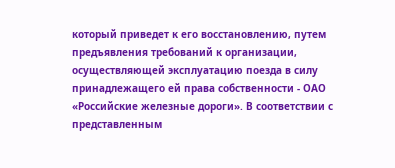который приведет к его восстановлению, путем предъявления требований к организации, осуществляющей эксплуатацию поезда в силу принадлежащего ей права собственности - ОАО «Российские железные дороги». В соответствии с представленным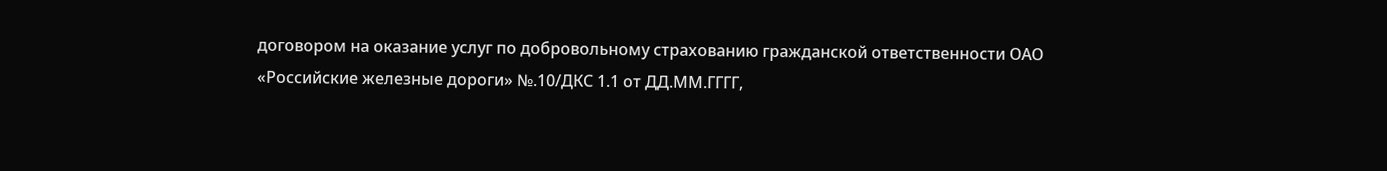договором на оказание услуг по добровольному страхованию гражданской ответственности ОАО «Российские железные дороги» №.10/ДКС 1.1 от ДД.ММ.ГГГГ,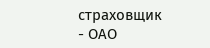страховщик - ОАО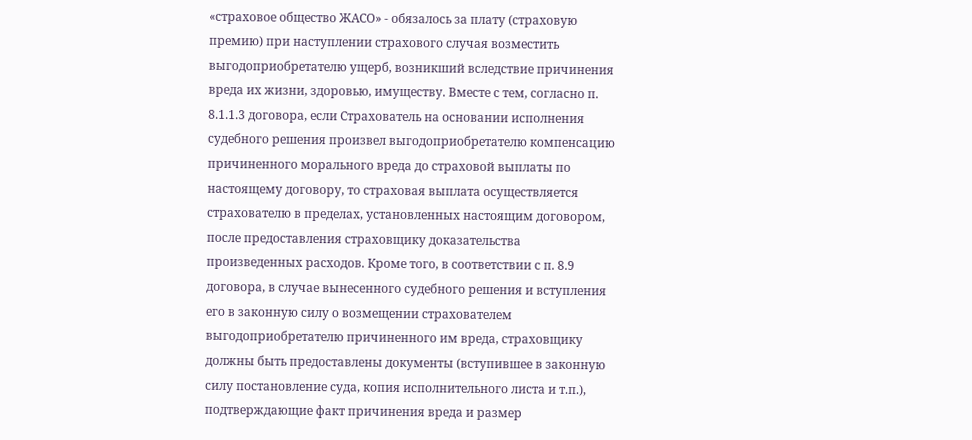«страховое общество ЖАСО» - обязалось за плату (страховую премию) при наступлении страхового случая возместить выгодоприобретателю ущерб, возникший вследствие причинения вреда их жизни, здоровью, имуществу. Вместе с тем, согласно п. 8.1.1.3 договора, если Страхователь на основании исполнения судебного решения произвел выгодоприобретателю компенсацию причиненного морального вреда до страховой выплаты по настоящему договору, то страховая выплата осуществляется страхователю в пределах, установленных настоящим договором, после предоставления страховщику доказательства произведенных расходов. Кроме того, в соответствии с п. 8.9 договора, в случае вынесенного судебного решения и вступления его в законную силу о возмещении страхователем выгодоприобретателю причиненного им вреда, страховщику должны быть предоставлены документы (вступившее в законную силу постановление суда, копия исполнительного листа и т.п.), подтверждающие факт причинения вреда и размер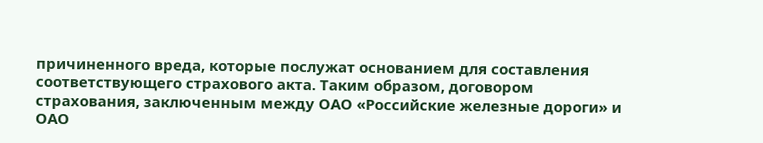причиненного вреда, которые послужат основанием для составления соответствующего страхового акта. Таким образом, договором страхования, заключенным между ОАО «Российские железные дороги» и ОАО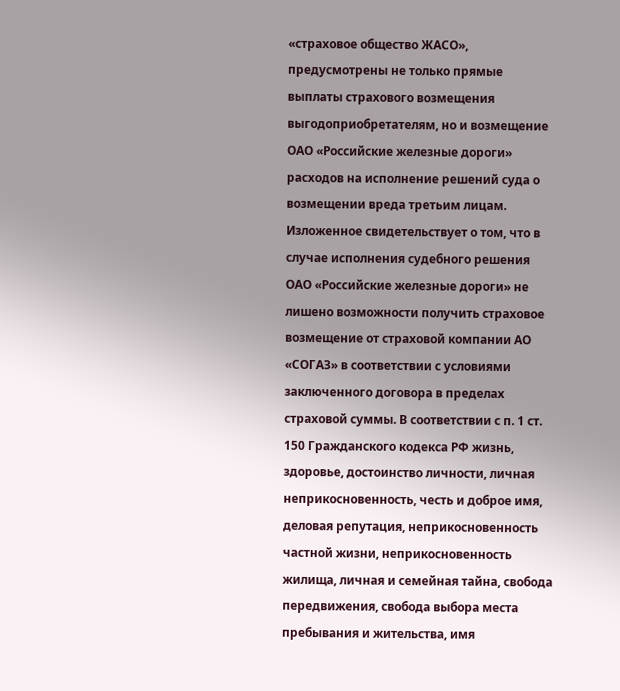«страховое общество ЖАСО», предусмотрены не только прямые выплаты страхового возмещения выгодоприобретателям, но и возмещение ОАО «Российские железные дороги» расходов на исполнение решений суда о возмещении вреда третьим лицам. Изложенное свидетельствует о том, что в случае исполнения судебного решения ОАО «Российские железные дороги» не лишено возможности получить страховое возмещение от страховой компании АО «СОГАЗ» в соответствии с условиями заключенного договора в пределах страховой суммы. В соответствии с п. 1 ст. 150 Гражданского кодекса РФ жизнь, здоровье, достоинство личности, личная неприкосновенность, честь и доброе имя, деловая репутация, неприкосновенность частной жизни, неприкосновенность жилища, личная и семейная тайна, свобода передвижения, свобода выбора места пребывания и жительства, имя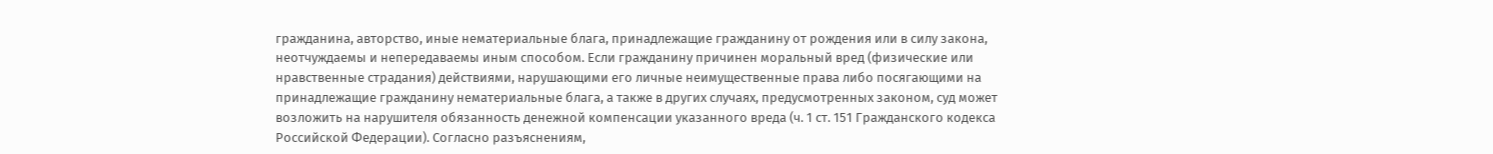гражданина, авторство, иные нематериальные блага, принадлежащие гражданину от рождения или в силу закона, неотчуждаемы и непередаваемы иным способом. Если гражданину причинен моральный вред (физические или нравственные страдания) действиями, нарушающими его личные неимущественные права либо посягающими на принадлежащие гражданину нематериальные блага, а также в других случаях, предусмотренных законом, суд может возложить на нарушителя обязанность денежной компенсации указанного вреда (ч. 1 ст. 151 Гражданского кодекса Российской Федерации). Согласно разъяснениям,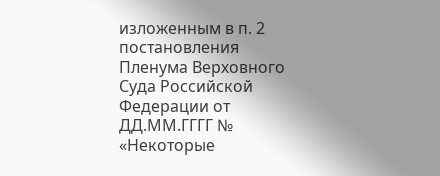изложенным в п. 2 постановления Пленума Верховного Суда Российской Федерации от ДД.ММ.ГГГГ № «Некоторые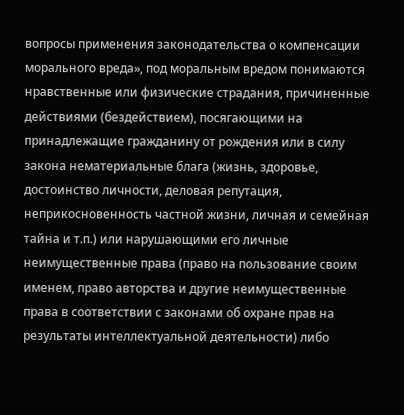вопросы применения законодательства о компенсации морального вреда», под моральным вредом понимаются нравственные или физические страдания, причиненные действиями (бездействием), посягающими на принадлежащие гражданину от рождения или в силу закона нематериальные блага (жизнь, здоровье, достоинство личности, деловая репутация, неприкосновенность частной жизни, личная и семейная тайна и т.п.) или нарушающими его личные неимущественные права (право на пользование своим именем, право авторства и другие неимущественные права в соответствии с законами об охране прав на результаты интеллектуальной деятельности) либо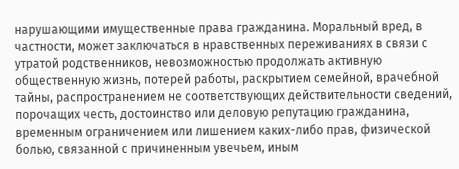нарушающими имущественные права гражданина. Моральный вред, в частности, может заключаться в нравственных переживаниях в связи с утратой родственников, невозможностью продолжать активную общественную жизнь, потерей работы, раскрытием семейной, врачебной тайны, распространением не соответствующих действительности сведений, порочащих честь, достоинство или деловую репутацию гражданина, временным ограничением или лишением каких-либо прав, физической болью, связанной с причиненным увечьем, иным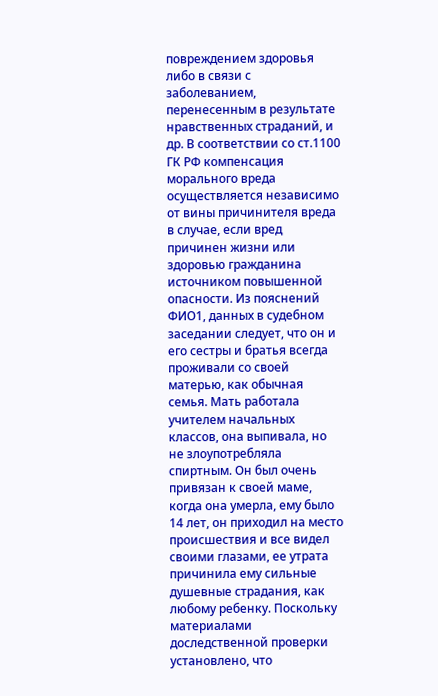повреждением здоровья либо в связи с заболеванием, перенесенным в результате нравственных страданий, и др. В соответствии со ст.1100 ГК РФ компенсация морального вреда осуществляется независимо от вины причинителя вреда в случае, если вред причинен жизни или здоровью гражданина источником повышенной опасности. Из пояснений ФИО1, данных в судебном заседании следует, что он и его сестры и братья всегда проживали со своей матерью, как обычная семья. Мать работала учителем начальных классов, она выпивала, но не злоупотребляла спиртным. Он был очень привязан к своей маме, когда она умерла, ему было 14 лет, он приходил на место происшествия и все видел своими глазами, ее утрата причинила ему сильные душевные страдания, как любому ребенку. Поскольку материалами доследственной проверки установлено, что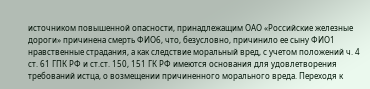источником повышенной опасности, принадлежащим ОАО «Российские железные дороги» причинена смерть ФИО6, что, безусловно, причинило ее сыну ФИО1 нравственные страдания, а как следствие моральный вред, с учетом положений ч. 4 ст. 61 ГПК РФ и ст.ст. 150, 151 ГК РФ имеются основания для удовлетворения требований истца, о возмещении причиненного морального вреда. Переходя к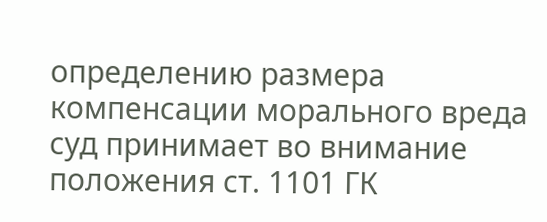определению размера компенсации морального вреда суд принимает во внимание положения ст. 1101 ГК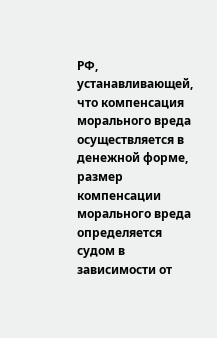РФ, устанавливающей, что компенсация морального вреда осуществляется в денежной форме, размер компенсации морального вреда определяется судом в зависимости от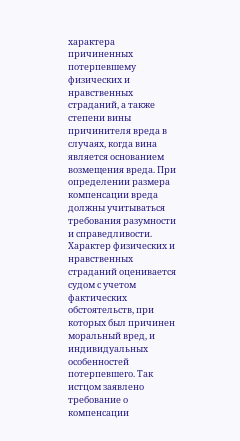характера причиненных потерпевшему физических и нравственных страданий, а также степени вины причинителя вреда в случаях, когда вина является основанием возмещения вреда. При определении размера компенсации вреда должны учитываться требования разумности и справедливости. Характер физических и нравственных страданий оценивается судом с учетом фактических обстоятельств, при которых был причинен моральный вред, и индивидуальных особенностей потерпевшего. Так истцом заявлено требование о компенсации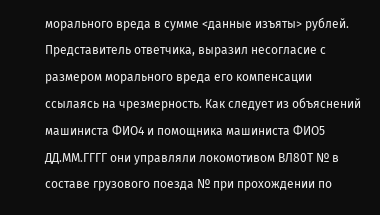морального вреда в сумме <данные изъяты> рублей. Представитель ответчика, выразил несогласие с размером морального вреда его компенсации ссылаясь на чрезмерность. Как следует из объяснений машиниста ФИО4 и помощника машиниста ФИО5 ДД.ММ.ГГГГ они управляли локомотивом ВЛ80Т № в составе грузового поезда № при прохождении по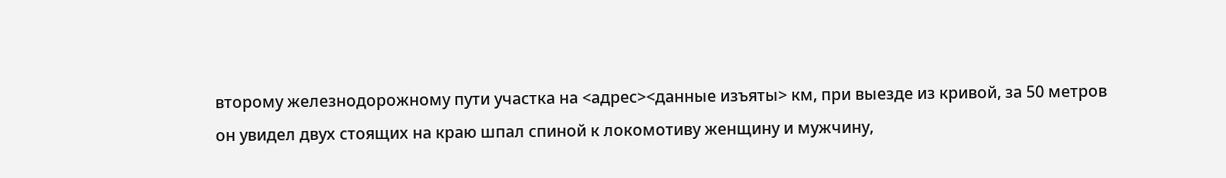второму железнодорожному пути участка на <адрес><данные изъяты> км, при выезде из кривой, за 50 метров он увидел двух стоящих на краю шпал спиной к локомотиву женщину и мужчину,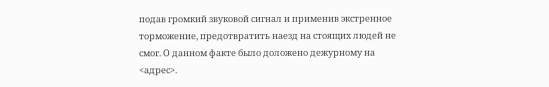подав громкий звуковой сигнал и применив экстренное торможение, предотвратить наезд на стоящих людей не смог. О данном факте было доложено дежурному на <адрес>.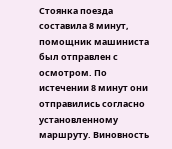Стоянка поезда составила 8 минут, помощник машиниста был отправлен с осмотром. По истечении 8 минут они отправились согласно установленному маршруту. Виновность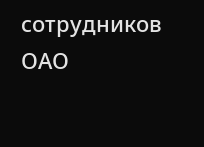сотрудников ОАО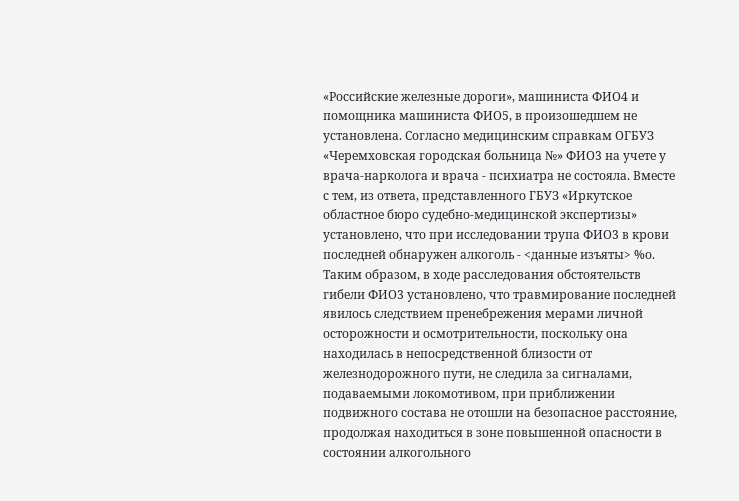«Российские железные дороги», машиниста ФИО4 и помощника машиниста ФИО5, в произошедшем не установлена. Согласно медицинским справкам ОГБУЗ «Черемховская городская больница №» ФИО3 на учете у врача-нарколога и врача - психиатра не состояла. Вместе с тем, из ответа, представленного ГБУЗ «Иркутское областное бюро судебно-медицинской экспертизы» установлено, что при исследовании трупа ФИО3 в крови последней обнаружен алкоголь - <данные изъяты> %о. Таким образом, в ходе расследования обстоятельств гибели ФИО3 установлено, что травмирование последней явилось следствием пренебрежения мерами личной осторожности и осмотрительности, поскольку она находилась в непосредственной близости от железнодорожного пути, не следила за сигналами, подаваемыми локомотивом, при приближении подвижного состава не отошли на безопасное расстояние, продолжая находиться в зоне повышенной опасности в состоянии алкогольного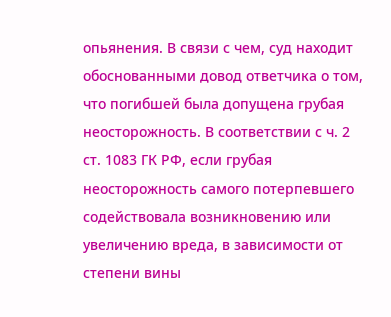опьянения. В связи с чем, суд находит обоснованными довод ответчика о том, что погибшей была допущена грубая неосторожность. В соответствии с ч. 2 ст. 1083 ГК РФ, если грубая неосторожность самого потерпевшего содействовала возникновению или увеличению вреда, в зависимости от степени вины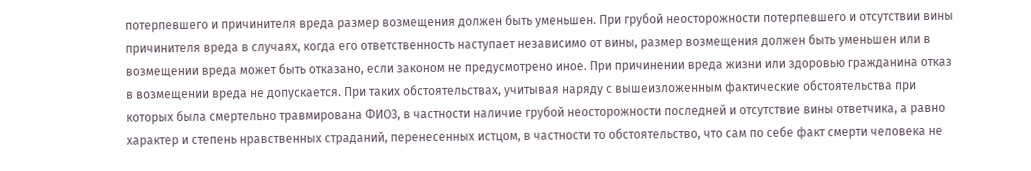потерпевшего и причинителя вреда размер возмещения должен быть уменьшен. При грубой неосторожности потерпевшего и отсутствии вины причинителя вреда в случаях, когда его ответственность наступает независимо от вины, размер возмещения должен быть уменьшен или в возмещении вреда может быть отказано, если законом не предусмотрено иное. При причинении вреда жизни или здоровью гражданина отказ в возмещении вреда не допускается. При таких обстоятельствах, учитывая наряду с вышеизложенным фактические обстоятельства при которых была смертельно травмирована ФИО3, в частности наличие грубой неосторожности последней и отсутствие вины ответчика, а равно характер и степень нравственных страданий, перенесенных истцом, в частности то обстоятельство, что сам по себе факт смерти человека не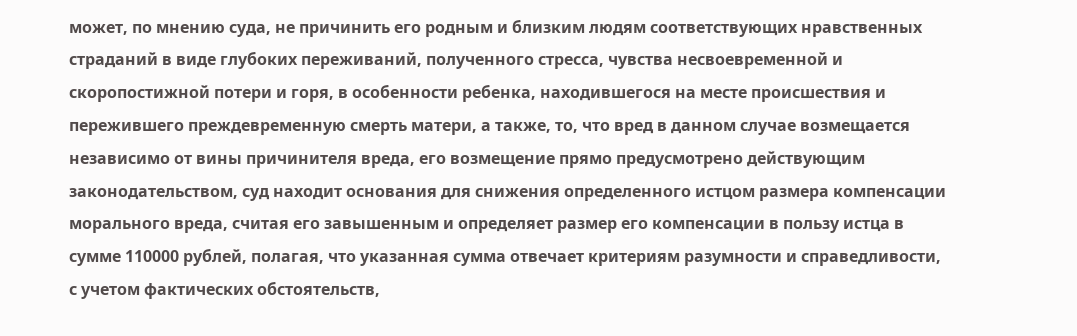может, по мнению суда, не причинить его родным и близким людям соответствующих нравственных страданий в виде глубоких переживаний, полученного стресса, чувства несвоевременной и скоропостижной потери и горя, в особенности ребенка, находившегося на месте происшествия и пережившего преждевременную смерть матери, а также, то, что вред в данном случае возмещается независимо от вины причинителя вреда, его возмещение прямо предусмотрено действующим законодательством, суд находит основания для снижения определенного истцом размера компенсации морального вреда, считая его завышенным и определяет размер его компенсации в пользу истца в сумме 110000 рублей, полагая, что указанная сумма отвечает критериям разумности и справедливости, с учетом фактических обстоятельств,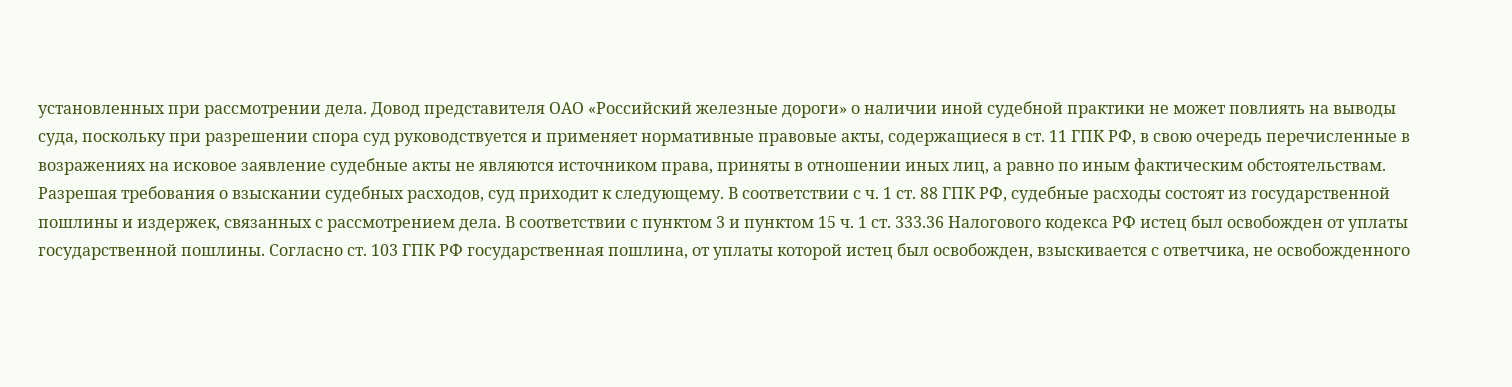установленных при рассмотрении дела. Довод представителя ОАО «Российский железные дороги» о наличии иной судебной практики не может повлиять на выводы суда, поскольку при разрешении спора суд руководствуется и применяет нормативные правовые акты, содержащиеся в ст. 11 ГПК РФ, в свою очередь перечисленные в возражениях на исковое заявление судебные акты не являются источником права, приняты в отношении иных лиц, а равно по иным фактическим обстоятельствам. Разрешая требования о взыскании судебных расходов, суд приходит к следующему. В соответствии с ч. 1 ст. 88 ГПК РФ, судебные расходы состоят из государственной пошлины и издержек, связанных с рассмотрением дела. В соответствии с пунктом 3 и пунктом 15 ч. 1 ст. 333.36 Налогового кодекса РФ истец был освобожден от уплаты государственной пошлины. Согласно ст. 103 ГПК РФ государственная пошлина, от уплаты которой истец был освобожден, взыскивается с ответчика, не освобожденного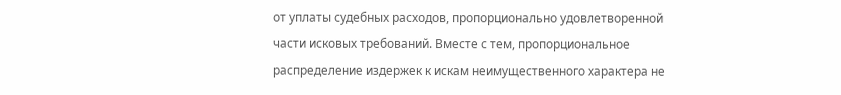от уплаты судебных расходов, пропорционально удовлетворенной части исковых требований. Вместе с тем, пропорциональное распределение издержек к искам неимущественного характера не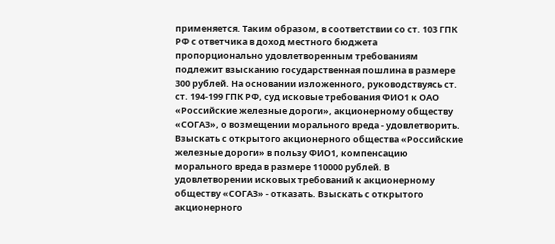применяется. Таким образом, в соответствии со ст. 103 ГПК РФ с ответчика в доход местного бюджета пропорционально удовлетворенным требованиям подлежит взысканию государственная пошлина в размере 300 рублей. На основании изложенного, руководствуясь ст. ст. 194-199 ГПК РФ, суд исковые требования ФИО1 к ОАО «Российские железные дороги», акционерному обществу «СОГАЗ», о возмещении морального вреда - удовлетворить. Взыскать с открытого акционерного общества «Российские железные дороги» в пользу ФИО1, компенсацию морального вреда в размере 110000 рублей. В удовлетворении исковых требований к акционерному обществу «СОГАЗ» - отказать. Взыскать с открытого акционерного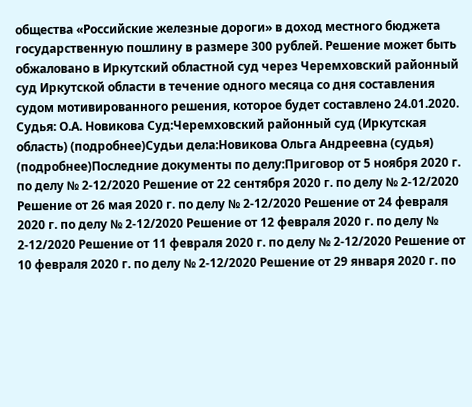общества «Российские железные дороги» в доход местного бюджета государственную пошлину в размере 300 рублей. Решение может быть обжаловано в Иркутский областной суд через Черемховский районный суд Иркутской области в течение одного месяца со дня составления судом мотивированного решения, которое будет составлено 24.01.2020. Судья: О.А. Новикова Суд:Черемховский районный суд (Иркутская область) (подробнее)Судьи дела:Новикова Ольга Андреевна (судья) (подробнее)Последние документы по делу:Приговор от 5 ноября 2020 г. по делу № 2-12/2020 Решение от 22 сентября 2020 г. по делу № 2-12/2020 Решение от 26 мая 2020 г. по делу № 2-12/2020 Решение от 24 февраля 2020 г. по делу № 2-12/2020 Решение от 12 февраля 2020 г. по делу № 2-12/2020 Решение от 11 февраля 2020 г. по делу № 2-12/2020 Решение от 10 февраля 2020 г. по делу № 2-12/2020 Решение от 29 января 2020 г. по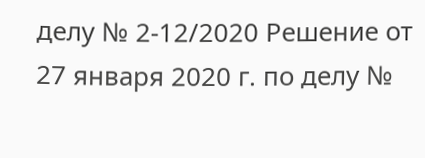делу № 2-12/2020 Решение от 27 января 2020 г. по делу №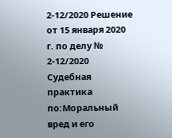2-12/2020 Решение от 15 января 2020 г. по делу № 2-12/2020 Судебная практика по:Моральный вред и его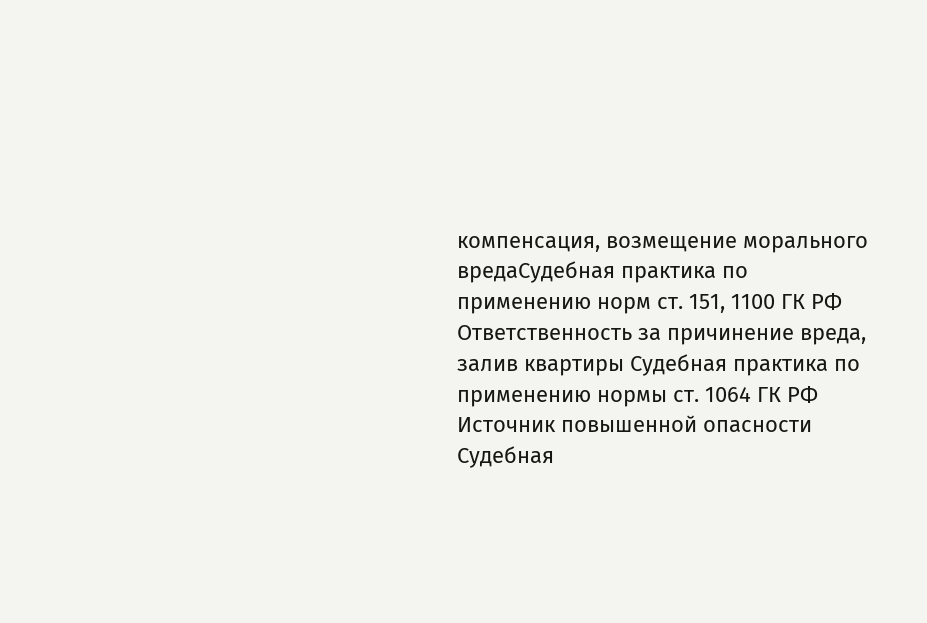компенсация, возмещение морального вредаСудебная практика по применению норм ст. 151, 1100 ГК РФ Ответственность за причинение вреда, залив квартиры Судебная практика по применению нормы ст. 1064 ГК РФ Источник повышенной опасности Судебная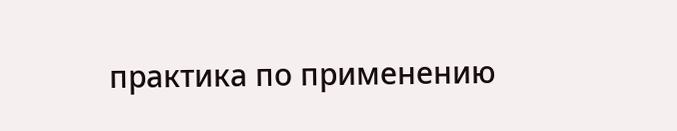практика по применению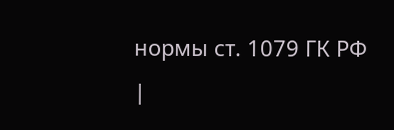нормы ст. 1079 ГК РФ |